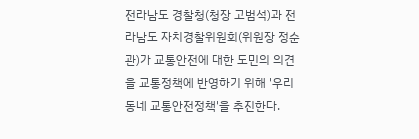전라남도 경찰청(청장 고범석)과 전라남도 자치경찰위원회(위원장 정순관)가 교통안전에 대한 도민의 의견을 교통정책에 반영하기 위해 '우리동네 교통안전정책'을 추진한다.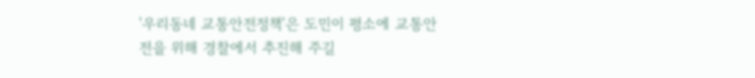'우리동네 교통안전정책'은 도민이 평소에 교통안전을 위해 경찰에서 추진해 주길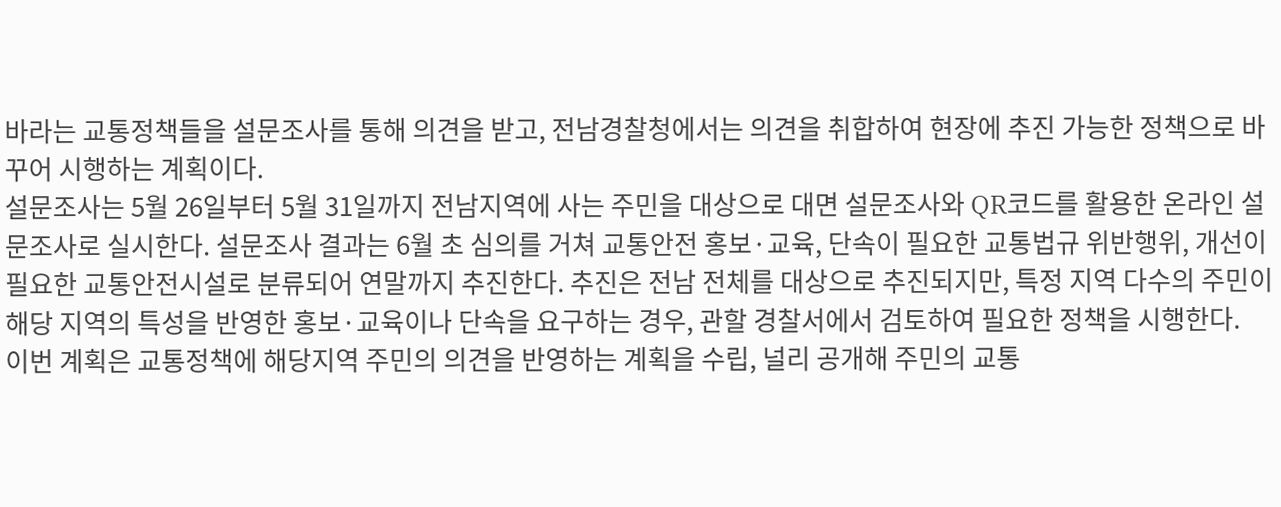바라는 교통정책들을 설문조사를 통해 의견을 받고, 전남경찰청에서는 의견을 취합하여 현장에 추진 가능한 정책으로 바꾸어 시행하는 계획이다.
설문조사는 5월 26일부터 5월 31일까지 전남지역에 사는 주민을 대상으로 대면 설문조사와 QR코드를 활용한 온라인 설문조사로 실시한다. 설문조사 결과는 6월 초 심의를 거쳐 교통안전 홍보·교육, 단속이 필요한 교통법규 위반행위, 개선이 필요한 교통안전시설로 분류되어 연말까지 추진한다. 추진은 전남 전체를 대상으로 추진되지만, 특정 지역 다수의 주민이 해당 지역의 특성을 반영한 홍보·교육이나 단속을 요구하는 경우, 관할 경찰서에서 검토하여 필요한 정책을 시행한다.
이번 계획은 교통정책에 해당지역 주민의 의견을 반영하는 계획을 수립, 널리 공개해 주민의 교통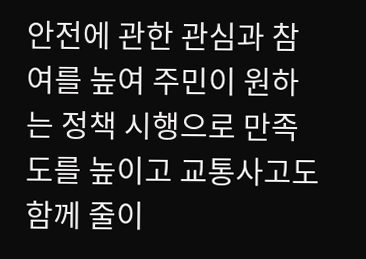안전에 관한 관심과 참여를 높여 주민이 원하는 정책 시행으로 만족도를 높이고 교통사고도 함께 줄이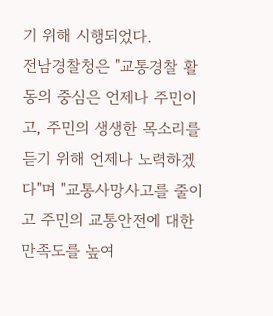기 위해 시행되었다.
전남경찰청은 "교통경찰 활동의 중심은 언제나 주민이고, 주민의 생생한 목소리를 듣기 위해 언제나 노력하겠다"며 "교통사망사고를 줄이고 주민의 교통안전에 대한 만족도를 높여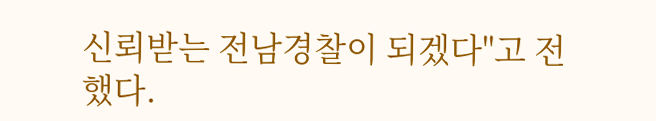신뢰받는 전남경찰이 되겠다"고 전했다.